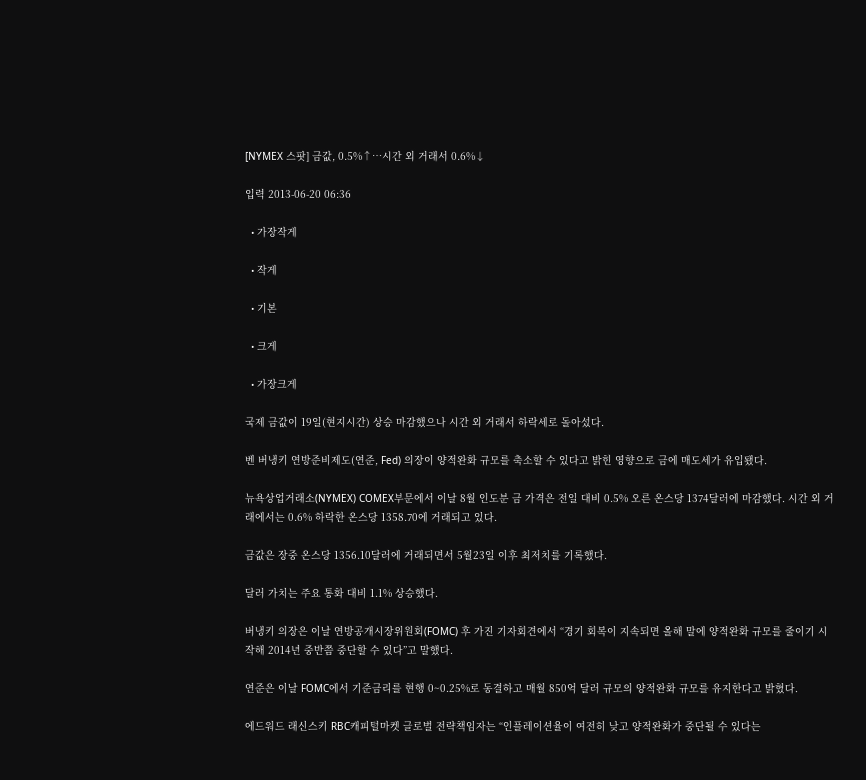[NYMEX 스팟] 금값, 0.5%↑…시간 외 거래서 0.6%↓

입력 2013-06-20 06:36

  • 가장작게

  • 작게

  • 기본

  • 크게

  • 가장크게

국제 금값이 19일(현지시간) 상승 마감했으나 시간 외 거래서 하락세로 돌아섰다.

벤 버냉키 연방준비제도(연준, Fed) 의장이 양적완화 규모를 축소할 수 있다고 밝힌 영향으로 금에 매도세가 유입됐다.

뉴욕상업거래소(NYMEX) COMEX부문에서 이날 8월 인도분 금 가격은 전일 대비 0.5% 오른 온스당 1374달러에 마감했다. 시간 외 거래에서는 0.6% 하락한 온스당 1358.70에 거래되고 있다.

금값은 장중 온스당 1356.10달러에 거래되면서 5월23일 이후 최저치를 기록했다.

달러 가치는 주요 통화 대비 1.1% 상승했다.

버냉키 의장은 이날 연방공개시장위원회(FOMC) 후 가진 기자회견에서 “경기 회복이 지속되면 올해 말에 양적완화 규모를 줄이기 시작해 2014년 중반쯤 중단할 수 있다”고 말했다.

연준은 이날 FOMC에서 기준금리를 현행 0~0.25%로 동결하고 매월 850억 달러 규모의 양적완화 규모를 유지한다고 밝혔다.

에드워드 래신스키 RBC캐피털마켓 글로벌 전략책임자는 “인플레이션율이 여전히 낮고 양적완화가 중단될 수 있다는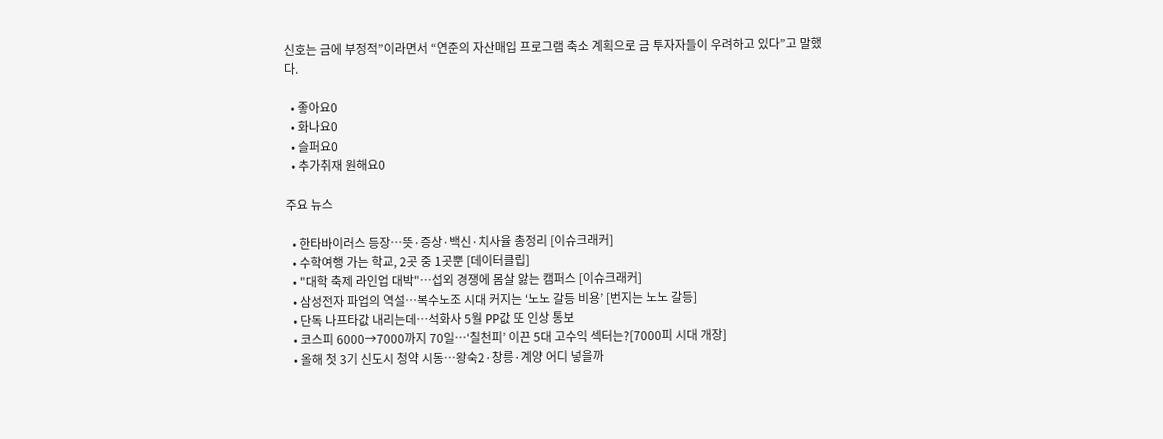신호는 금에 부정적”이라면서 “연준의 자산매입 프로그램 축소 계획으로 금 투자자들이 우려하고 있다”고 말했다.

  • 좋아요0
  • 화나요0
  • 슬퍼요0
  • 추가취재 원해요0

주요 뉴스

  • 한타바이러스 등장…뜻·증상·백신·치사율 총정리 [이슈크래커]
  • 수학여행 가는 학교, 2곳 중 1곳뿐 [데이터클립]
  • "대학 축제 라인업 대박"⋯섭외 경쟁에 몸살 앓는 캠퍼스 [이슈크래커]
  • 삼성전자 파업의 역설…복수노조 시대 커지는 ‘노노 갈등 비용’ [번지는 노노 갈등]
  • 단독 나프타값 내리는데…석화사 5월 PP값 또 인상 통보
  • 코스피 6000→7000까지 70일⋯‘칠천피’ 이끈 5대 고수익 섹터는?[7000피 시대 개장]
  • 올해 첫 3기 신도시 청약 시동…왕숙2·창릉·계양 어디 넣을까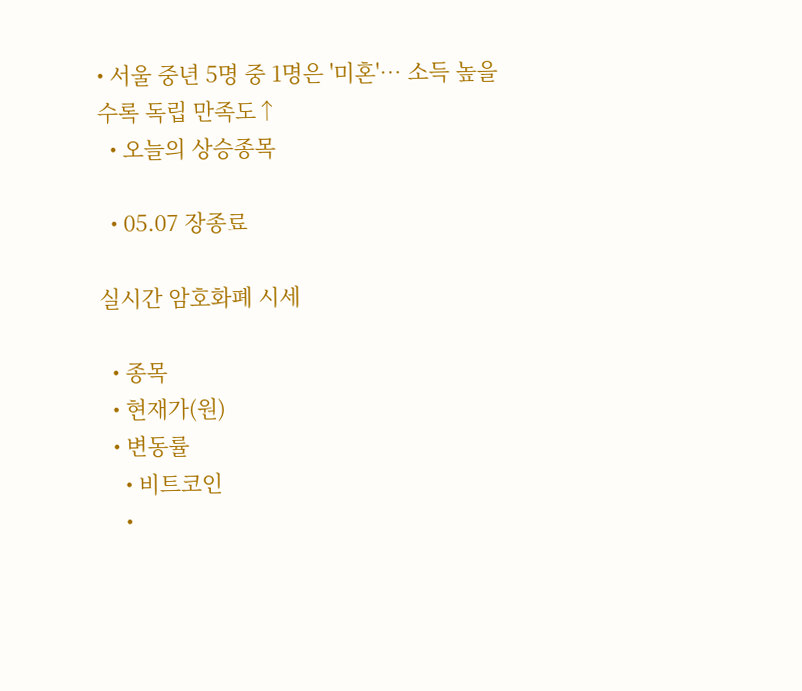• 서울 중년 5명 중 1명은 '미혼'… 소득 높을수록 독립 만족도↑
  • 오늘의 상승종목

  • 05.07 장종료

실시간 암호화폐 시세

  • 종목
  • 현재가(원)
  • 변동률
    • 비트코인
    •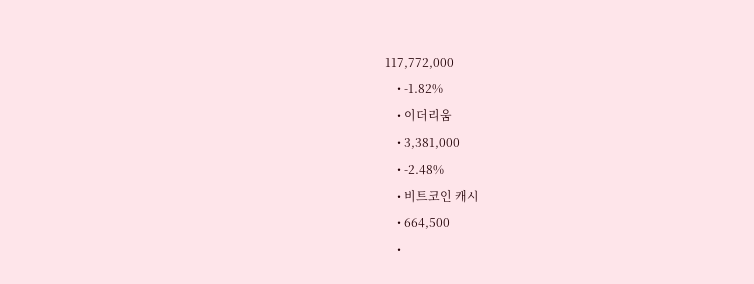117,772,000
    • -1.82%
    • 이더리움
    • 3,381,000
    • -2.48%
    • 비트코인 캐시
    • 664,500
    •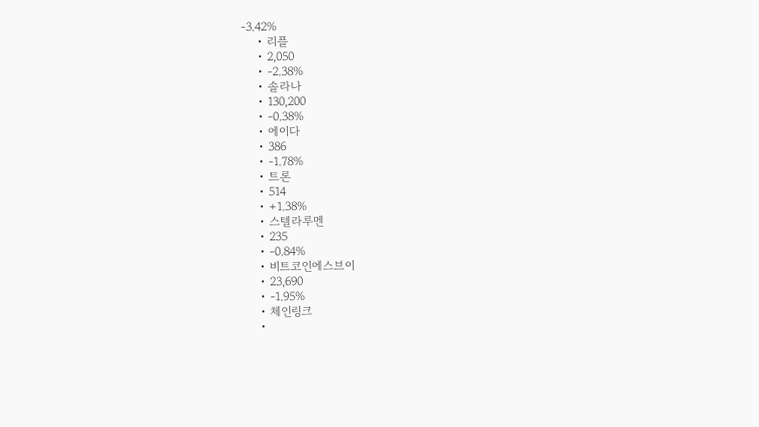-3.42%
    • 리플
    • 2,050
    • -2.38%
    • 솔라나
    • 130,200
    • -0.38%
    • 에이다
    • 386
    • -1.78%
    • 트론
    • 514
    • +1.38%
    • 스텔라루멘
    • 235
    • -0.84%
    • 비트코인에스브이
    • 23,690
    • -1.95%
    • 체인링크
    •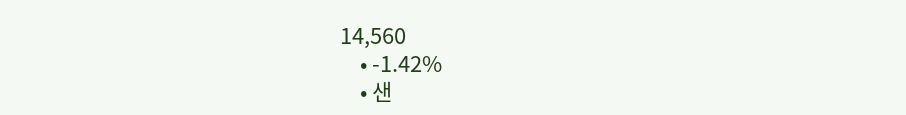14,560
    • -1.42%
    • 샌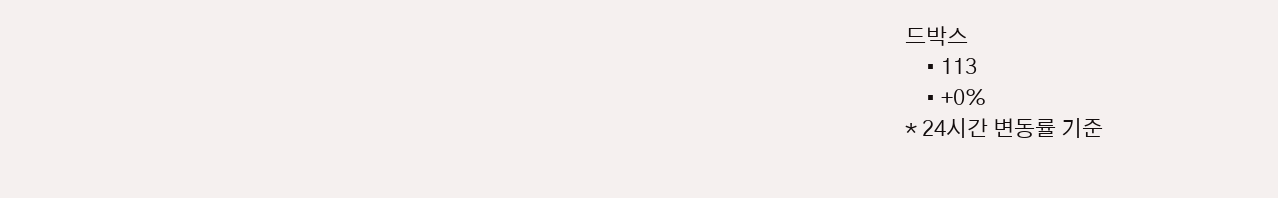드박스
    • 113
    • +0%
* 24시간 변동률 기준